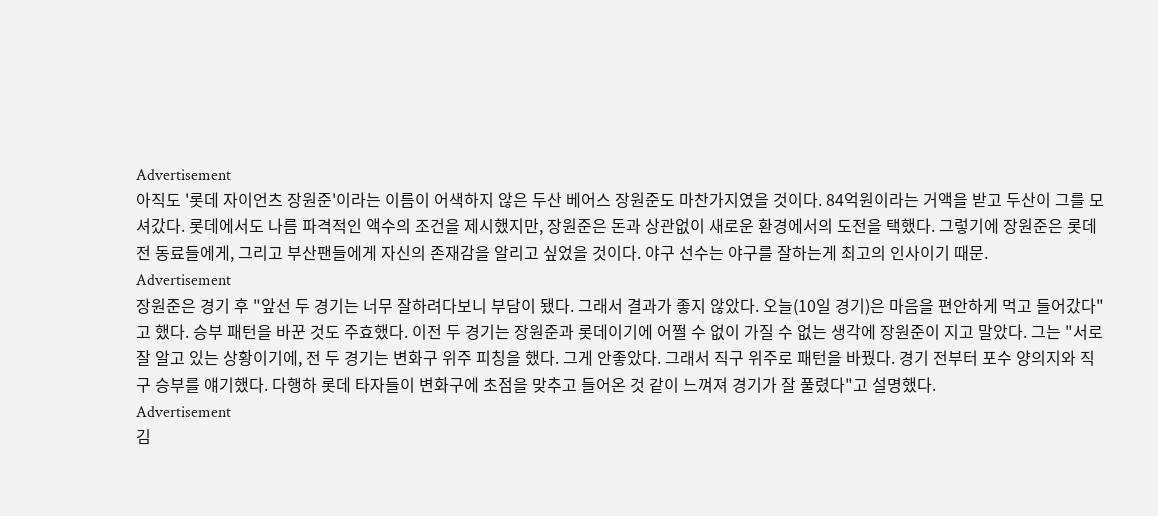Advertisement
아직도 '롯데 자이언츠 장원준'이라는 이름이 어색하지 않은 두산 베어스 장원준도 마찬가지였을 것이다. 84억원이라는 거액을 받고 두산이 그를 모셔갔다. 롯데에서도 나름 파격적인 액수의 조건을 제시했지만, 장원준은 돈과 상관없이 새로운 환경에서의 도전을 택했다. 그렇기에 장원준은 롯데 전 동료들에게, 그리고 부산팬들에게 자신의 존재감을 알리고 싶었을 것이다. 야구 선수는 야구를 잘하는게 최고의 인사이기 때문.
Advertisement
장원준은 경기 후 "앞선 두 경기는 너무 잘하려다보니 부담이 됐다. 그래서 결과가 좋지 않았다. 오늘(10일 경기)은 마음을 편안하게 먹고 들어갔다"고 했다. 승부 패턴을 바꾼 것도 주효했다. 이전 두 경기는 장원준과 롯데이기에 어쩔 수 없이 가질 수 없는 생각에 장원준이 지고 말았다. 그는 "서로 잘 알고 있는 상황이기에, 전 두 경기는 변화구 위주 피칭을 했다. 그게 안좋았다. 그래서 직구 위주로 패턴을 바꿨다. 경기 전부터 포수 양의지와 직구 승부를 얘기했다. 다행하 롯데 타자들이 변화구에 초점을 맞추고 들어온 것 같이 느껴져 경기가 잘 풀렸다"고 설명했다.
Advertisement
김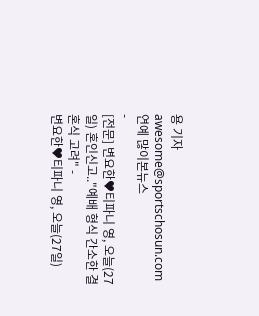용 기자 awesome@sportschosun.com
연예 많이본뉴스
-
[전문] 변요한♥티파니 영, 오늘(27일) 혼인신고.."예배 형식 간소한 결혼식 고려" -
변요한♥티파니 영, 오늘(27일)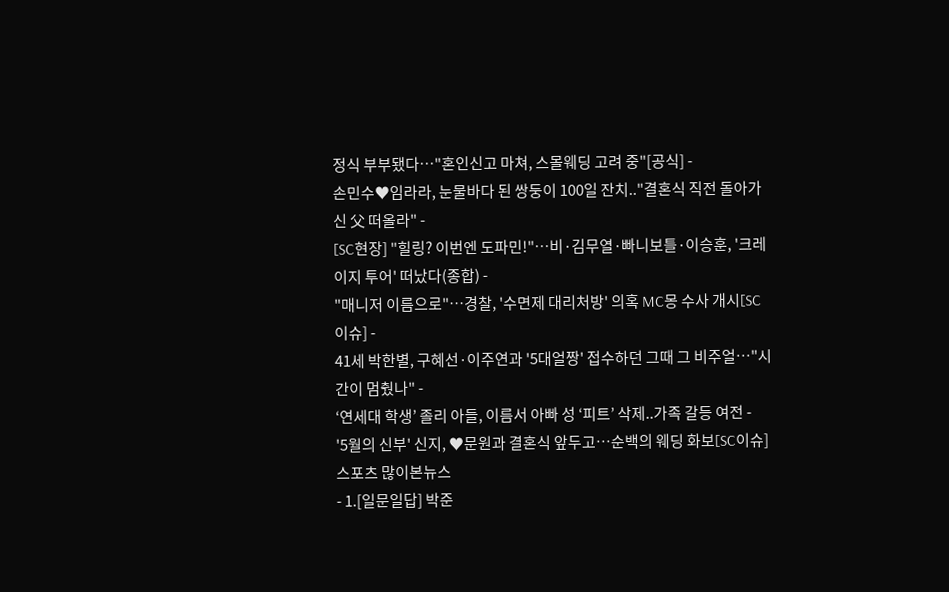정식 부부됐다…"혼인신고 마쳐, 스몰웨딩 고려 중"[공식] -
손민수♥임라라, 눈물바다 된 쌍둥이 100일 잔치.."결혼식 직전 돌아가신 父 떠올라" -
[SC현장] "힐링? 이번엔 도파민!"…비·김무열·빠니보틀·이승훈, '크레이지 투어' 떠났다(종합) -
"매니저 이름으로"…경찰, '수면제 대리처방' 의혹 MC몽 수사 개시[SC이슈] -
41세 박한별, 구혜선·이주연과 '5대얼짱' 접수하던 그때 그 비주얼…"시간이 멈췄나" -
‘연세대 학생’ 졸리 아들, 이름서 아빠 성 ‘피트’ 삭제..가족 갈등 여전 -
'5월의 신부' 신지, ♥문원과 결혼식 앞두고…순백의 웨딩 화보[SC이슈]
스포츠 많이본뉴스
- 1.[일문일답] 박준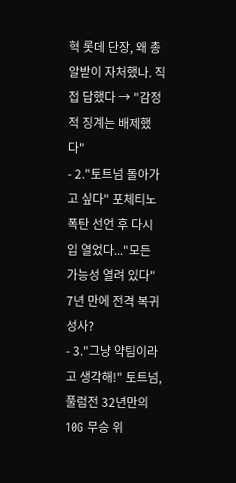혁 롯데 단장, 왜 총알받이 자처했나. 직접 답했다 → "감정적 징계는 배제했다"
- 2."토트넘 돌아가고 싶다" 포체티노 폭탄 선언 후 다시 입 열었다..."모든 가능성 열려 있다" 7년 만에 전격 복귀 성사?
- 3."그냥 약팀이라고 생각해!" 토트넘, 풀럼전 32년만의 10G 무승 위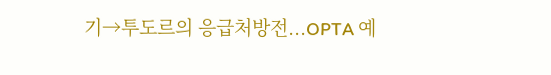기→투도르의 응급처방전...OPTA 예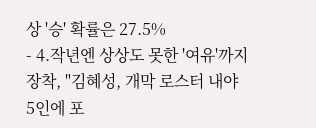상 '승' 확률은 27.5%
- 4.작년엔 상상도 못한 '여유'까지 장착, "김혜성, 개막 로스터 내야 5인에 포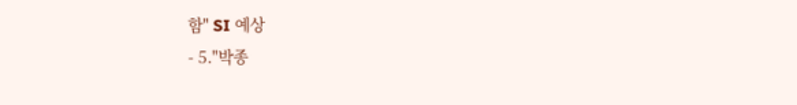함" SI 예상
- 5."박종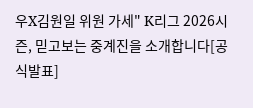우X김원일 위원 가세" K리그 2026시즌, 믿고보는 중계진을 소개합니다[공식발표]